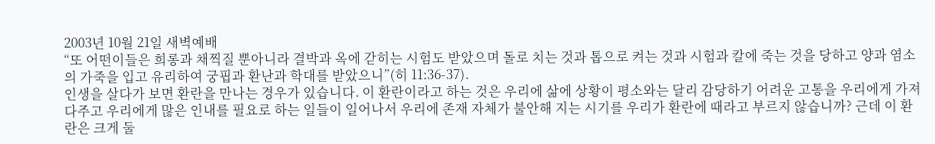2003년 10월 21일 새벽예배
“또 어떤이들은 희롱과 채찍질 뿐아니라 결박과 옥에 갇히는 시험도 받았으며 돌로 치는 것과 톱으로 켜는 것과 시험과 칼에 죽는 것을 당하고 양과 염소의 가죽을 입고 유리하여 궁핍과 환난과 학대를 받았으니”(히 11:36-37).
인생을 살다가 보면 환란을 만나는 경우가 있습니다. 이 환란이라고 하는 것은 우리에 삶에 상황이 평소와는 달리 감당하기 어려운 고통을 우리에게 가져다주고 우리에게 많은 인내를 필요로 하는 일들이 일어나서 우리에 존재 자체가 불안해 지는 시기를 우리가 환란에 때라고 부르지 않습니까? 근데 이 환란은 크게 둘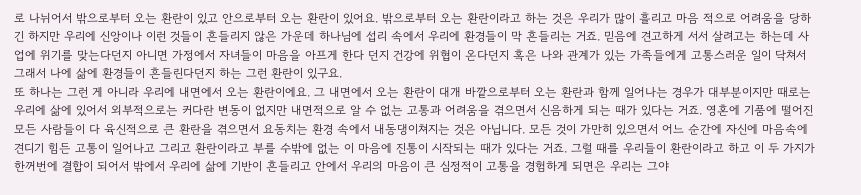로 나뉘어서 밖으로부터 오는 환란이 있고 안으로부터 오는 환란이 있어요. 밖으로부터 오는 환란이라고 하는 것은 우리가 많이 흘리고 마음 적으로 어려움을 당하긴 하지만 우리에 신앙이나 이런 것들이 흔들리지 않은 가운데 하나님에 섭리 속에서 우리에 환경들이 막 흔들리는 거죠. 믿음에 견고하게 서서 살려고는 하는데 사업에 위기를 맞는다던지 아니면 가정에서 자녀들이 마음을 아프게 한다 던지 건강에 위협이 온다던지 혹은 나와 관계가 있는 가족들에게 고통스러운 일이 닥쳐서 그래서 나에 삶에 환경들이 흔들린다던지 하는 그런 환란이 있구요.
또 하나는 그런 게 아니라 우리에 내면에서 오는 환란이에요. 그 내면에서 오는 환란이 대개 바깥으로부터 오는 환란과 함께 일어나는 경우가 대부분이지만 때로는 우리에 삶에 있어서 외부적으로는 커다란 변동이 없지만 내면적으로 알 수 없는 고통과 어려움을 겪으면서 신음하게 되는 때가 있다는 거죠. 영혼에 기품에 떨어진 모든 사람들이 다 육신적으로 큰 환란을 겪으면서 요동치는 환경 속에서 내동댕이쳐지는 것은 아닙니다. 모든 것이 가만히 있으면서 어느 순간에 자신에 마음속에 견디기 힘든 고통이 일어나고 그리고 환란이라고 부를 수밖에 없는 이 마음에 진통이 시작되는 때가 있다는 거죠. 그럴 때를 우리들이 환란이라고 하고 이 두 가지가 한꺼번에 결합이 되어서 밖에서 우리에 삶에 기반이 흔들리고 안에서 우리의 마음이 큰 심정적이 고통을 경험하게 되면은 우리는 그야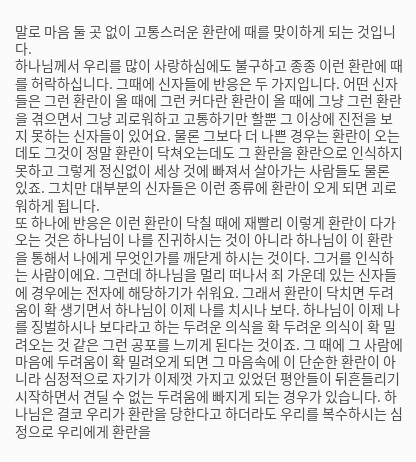말로 마음 둘 곳 없이 고통스러운 환란에 때를 맞이하게 되는 것입니다.
하나님께서 우리를 많이 사랑하심에도 불구하고 종종 이런 환란에 때를 허락하십니다. 그때에 신자들에 반응은 두 가지입니다. 어떤 신자들은 그런 환란이 올 때에 그런 커다란 환란이 올 때에 그냥 그런 환란을 겪으면서 그냥 괴로워하고 고통하기만 할뿐 그 이상에 진전을 보지 못하는 신자들이 있어요. 물론 그보다 더 나쁜 경우는 환란이 오는데도 그것이 정말 환란이 닥쳐오는데도 그 환란을 환란으로 인식하지 못하고 그렇게 정신없이 세상 것에 빠져서 살아가는 사람들도 물론 있죠. 그치만 대부분의 신자들은 이런 종류에 환란이 오게 되면 괴로워하게 됩니다.
또 하나에 반응은 이런 환란이 닥칠 때에 재빨리 이렇게 환란이 다가오는 것은 하나님이 나를 진귀하시는 것이 아니라 하나님이 이 환란을 통해서 나에게 무엇인가를 깨닫게 하시는 것이다. 그거를 인식하는 사람이에요. 그런데 하나님을 멀리 떠나서 죄 가운데 있는 신자들에 경우에는 전자에 해당하기가 쉬워요. 그래서 환란이 닥치면 두려움이 확 생기면서 하나님이 이제 나를 치시나 보다. 하나님이 이제 나를 징벌하시나 보다라고 하는 두려운 의식을 확 두려운 의식이 확 밀려오는 것 같은 그런 공포를 느끼게 된다는 것이죠. 그 때에 그 사람에 마음에 두려움이 확 밀려오게 되면 그 마음속에 이 단순한 환란이 아니라 심정적으로 자기가 이제껏 가지고 있었던 평안들이 뒤흔들리기 시작하면서 견딜 수 없는 두려움에 빠지게 되는 경우가 있습니다. 하나님은 결코 우리가 환란을 당한다고 하더라도 우리를 복수하시는 심정으로 우리에게 환란을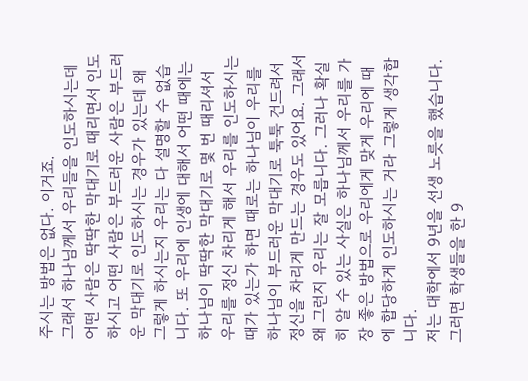주시는 방법은 없다. 이거죠.
그래서 하나님께서 우리들을 인도하시는데 어떤 사람은 딱딱한 막대기로 때리면서 인도하시고 어떤 사람은 부드러운 사람은 부드러운 막대기로 인도하시는 경우가 있는데 왜 그렇게 하시는지 우리는 다 설명할 수 없습니다. 또 우리에 인생에 대해서 어떤 때에는 하나님이 딱딱한 막대기로 몇 번 때리셔서 우리를 정신 차리게 해서 우리를 인도하시는 때가 있는가 하면 때로는 하나님이 우리를 하나님이 부드러운 막대기로 툭툭 건드려서 정신을 차리게 만드는 경우도 있어요. 그래서 왜 그런지 우리는 잘 모릅니다. 그러나 확실히 알 수 있는 사실은 하나님께서 우리를 가장 좋은 방법으로 우리에게 맞게 우리에 때에 합당하게 인도하시는 거라 그렇게 생각합니다.
저는 대학에서 9년을 선생 노릇을 했습니다. 그러면 학생들을 한 9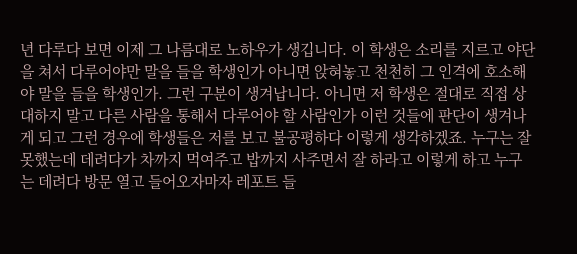년 다루다 보면 이제 그 나름대로 노하우가 생깁니다. 이 학생은 소리를 지르고 야단을 쳐서 다루어야만 말을 들을 학생인가 아니면 앉혀놓고 천천히 그 인격에 호소해야 말을 들을 학생인가. 그런 구분이 생겨납니다. 아니면 저 학생은 절대로 직접 상대하지 말고 다른 사람을 통해서 다루어야 할 사람인가 이런 것들에 판단이 생겨나게 되고 그런 경우에 학생들은 저를 보고 불공평하다 이렇게 생각하겠죠. 누구는 잘 못했는데 데려다가 차까지 먹여주고 밥까지 사주면서 잘 하라고 이렇게 하고 누구는 데려다 방문 열고 들어오자마자 레포트 들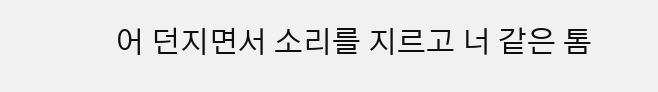어 던지면서 소리를 지르고 너 같은 톰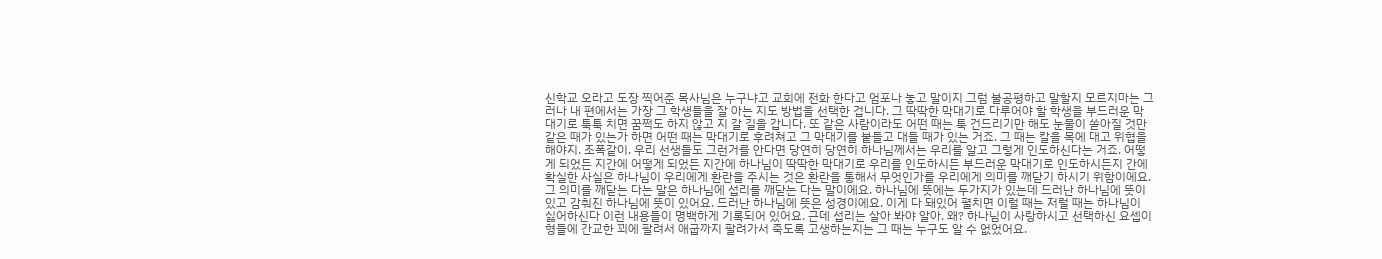신학교 오라고 도장 찍어준 목사님은 누구냐고 교회에 전화 한다고 엄포나 놓고 말이지 그럼 불공평하고 말할지 모르지마는 그러나 내 편에서는 가장 그 학생들을 잘 아는 지도 방법을 선택한 겁니다. 그 딱딱한 막대기로 다루어야 할 학생을 부드러운 막대기로 툭툭 치면 꿈쩍도 하지 않고 지 갈 길을 갑니다. 또 같은 사람이라도 어떤 때는 툭 건드리기만 해도 눈물이 쏟아질 것만 같은 때가 있는가 하면 어떤 때는 막대기로 후려쳐고 그 막대기를 붙들고 대들 때가 있는 거죠. 그 때는 칼을 목에 대고 위협을 해야지. 조폭같이. 우리 선생들도 그런거를 안다면 당연히 당연히 하나님께서는 우리를 알고 그렇게 인도하신다는 거죠. 어떻게 되었든 지간에 어떻게 되었든 지간에 하나님이 딱딱한 막대기로 우리를 인도하시든 부드러운 막대기로 인도하시든지 간에 확실한 사실은 하나님이 우리에게 환란을 주시는 것은 환란을 통해서 무엇인가를 우리에게 의미를 깨닫기 하시기 위함이에요. 그 의미를 깨닫는 다는 말은 하나님에 섭리를 깨닫는 다는 말이에요. 하나님에 뜻에는 두가지가 있는데 드러난 하나님에 뜻이 있고 감춰진 하나님에 뜻이 있어요. 드러난 하나님에 뜻은 성경이에요. 이게 다 돼있어 펼치면 이럴 때는 저럴 때는 하나님이 싫어하신다 이런 내용들이 명백하게 기록되어 있어요. 근데 섭리는 살아 봐야 알아. 왜? 하나님이 사랑하시고 선택하신 요셉이 형들에 간교한 꾀에 팔려서 애굽까지 팔려가서 죽도록 고생하는지는 그 때는 누구도 알 수 없었어요.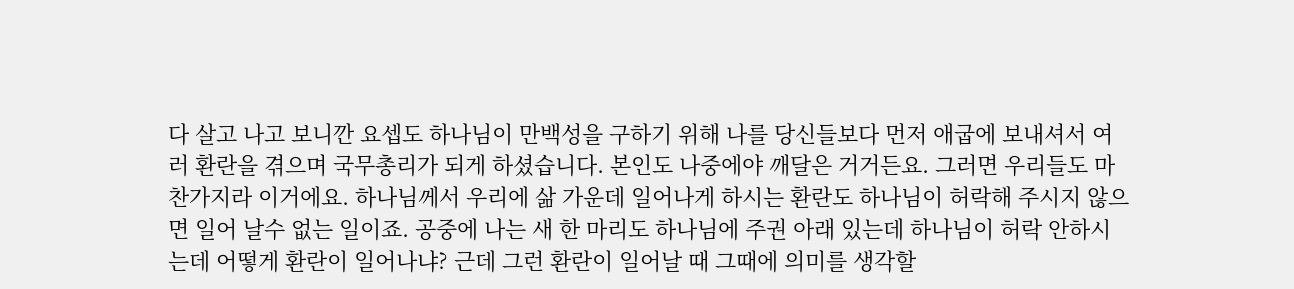다 살고 나고 보니깐 요셉도 하나님이 만백성을 구하기 위해 나를 당신들보다 먼저 애굽에 보내셔서 여러 환란을 겪으며 국무총리가 되게 하셨습니다. 본인도 나중에야 깨달은 거거든요. 그러면 우리들도 마찬가지라 이거에요. 하나님께서 우리에 삶 가운데 일어나게 하시는 환란도 하나님이 허락해 주시지 않으면 일어 날수 없는 일이죠. 공중에 나는 새 한 마리도 하나님에 주권 아래 있는데 하나님이 허락 안하시는데 어떻게 환란이 일어나냐? 근데 그런 환란이 일어날 때 그때에 의미를 생각할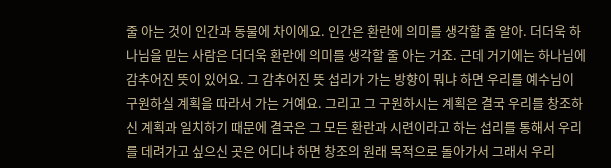줄 아는 것이 인간과 동물에 차이에요. 인간은 환란에 의미를 생각할 줄 알아. 더더욱 하나님을 믿는 사람은 더더욱 환란에 의미를 생각할 줄 아는 거죠. 근데 거기에는 하나님에 감추어진 뜻이 있어요. 그 감추어진 뜻 섭리가 가는 방향이 뭐냐 하면 우리를 예수님이 구원하실 계획을 따라서 가는 거예요. 그리고 그 구원하시는 계획은 결국 우리를 창조하신 계획과 일치하기 때문에 결국은 그 모든 환란과 시련이라고 하는 섭리를 통해서 우리를 데려가고 싶으신 곳은 어디냐 하면 창조의 원래 목적으로 돌아가서 그래서 우리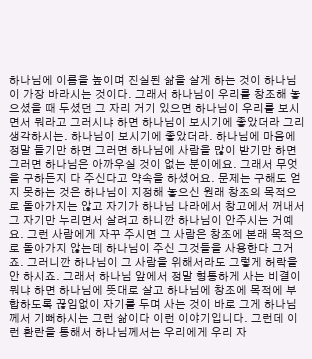하나님에 이름을 높이며 진실된 삶을 살게 하는 것이 하나님이 가장 바라시는 것이다. 그래서 하나님이 우리를 창조해 놓으셨을 때 두셨던 그 자리 거기 있으면 하나님이 우리를 보시면서 뭐라고 그러시냐 하면 하나님이 보시기에 좋았더라 그리 생각하시는. 하나님이 보시기에 좋았더라. 하나님에 마음에 정말 들기만 하면 그러면 하나님에 사람을 많이 받기만 하면 그러면 하나님은 아까우실 것이 없는 분이에요. 그래서 무엇을 구하든지 다 주신다고 약속을 하셨어요. 문제는 구해도 얻지 못하는 것은 하나님이 지정해 놓으신 원래 창조의 목적으로 돌아가지는 않고 자기가 하나님 나라에서 창고에서 꺼내서 그 자기만 누리면서 살려고 하니깐 하나님이 안주시는 거예요. 그런 사람에게 자꾸 주시면 그 사람은 창조에 본래 목적으로 돌아가지 않는데 하나님이 주신 그것들을 사용한다 그거죠. 그러니깐 하나님이 그 사람을 위해서라도 그렇게 허락을 안 하시죠. 그래서 하나님 앞에서 정말 형통하게 사는 비결이 뭐냐 하면 하나님에 뜻대로 살고 하나님에 창조에 목적에 부합하도록 끊임없이 자기를 두며 사는 것이 바로 그게 하나님께서 기뻐하시는 그런 삶이다 이런 이야기입니다. 그런데 이런 환란을 통해서 하나님께서는 우리에게 우리 자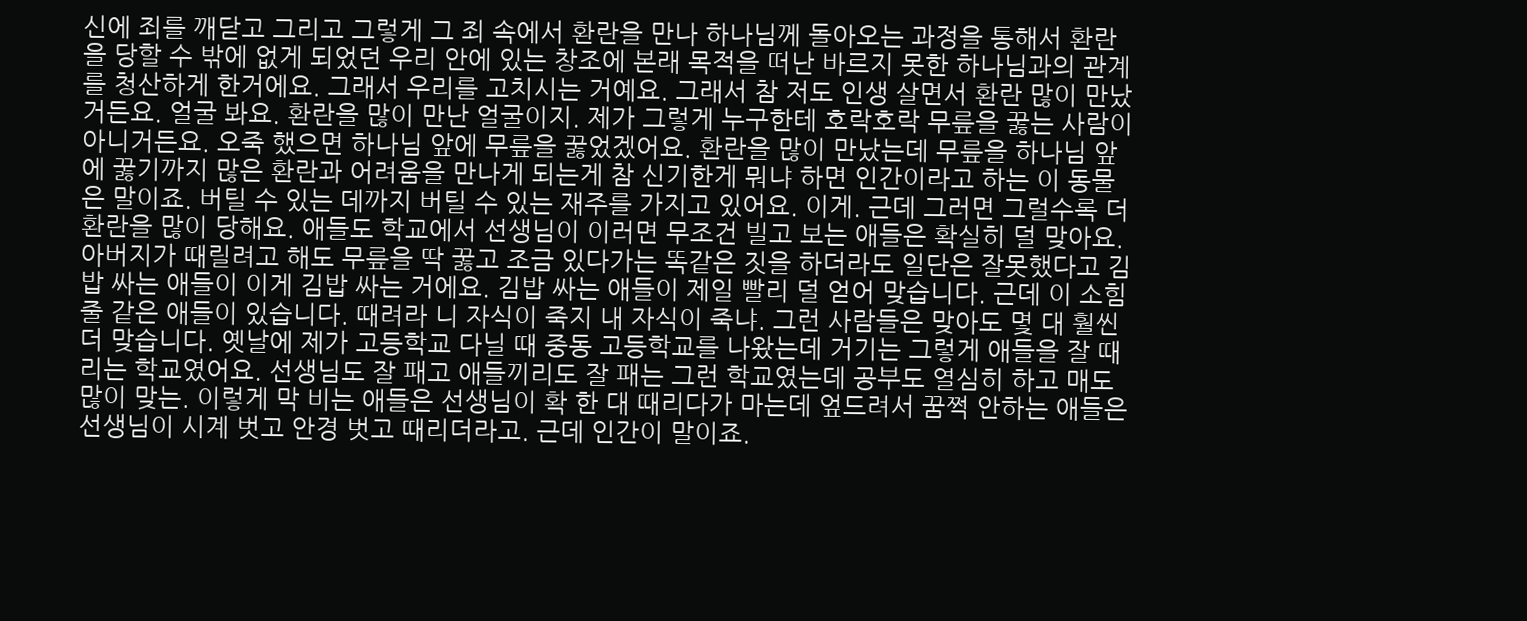신에 죄를 깨닫고 그리고 그렇게 그 죄 속에서 환란을 만나 하나님께 돌아오는 과정을 통해서 환란을 당할 수 밖에 없게 되었던 우리 안에 있는 창조에 본래 목적을 떠난 바르지 못한 하나님과의 관계를 청산하게 한거에요. 그래서 우리를 고치시는 거예요. 그래서 참 저도 인생 살면서 환란 많이 만났거든요. 얼굴 봐요. 환란을 많이 만난 얼굴이지. 제가 그렇게 누구한테 호락호락 무릎을 꿇는 사람이 아니거든요. 오죽 했으면 하나님 앞에 무릎을 꿇었겠어요. 환란을 많이 만났는데 무릎을 하나님 앞에 꿇기까지 많은 환란과 어려움을 만나게 되는게 참 신기한게 뭐냐 하면 인간이라고 하는 이 동물은 말이죠. 버틸 수 있는 데까지 버틸 수 있는 재주를 가지고 있어요. 이게. 근데 그러면 그럴수록 더 환란을 많이 당해요. 애들도 학교에서 선생님이 이러면 무조건 빌고 보는 애들은 확실히 덜 맞아요. 아버지가 때릴려고 해도 무릎을 딱 꿇고 조금 있다가는 똑같은 짓을 하더라도 일단은 잘못했다고 김밥 싸는 애들이 이게 김밥 싸는 거에요. 김밥 싸는 애들이 제일 빨리 덜 얻어 맞습니다. 근데 이 소힘줄 같은 애들이 있습니다. 때려라 니 자식이 죽지 내 자식이 죽냐. 그런 사람들은 맞아도 몇 대 훨씬 더 맞습니다. 옛날에 제가 고등학교 다닐 때 중동 고등학교를 나왔는데 거기는 그렇게 애들을 잘 때리는 학교였어요. 선생님도 잘 패고 애들끼리도 잘 패는 그런 학교였는데 공부도 열심히 하고 매도 많이 맞는. 이렇게 막 비는 애들은 선생님이 확 한 대 때리다가 마는데 엎드려서 꿈쩍 안하는 애들은 선생님이 시계 벗고 안경 벗고 때리더라고. 근데 인간이 말이죠.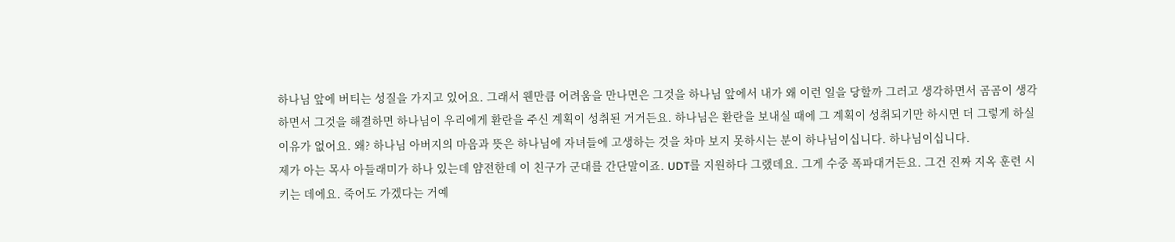하나님 앞에 버티는 성질을 가지고 있어요. 그래서 웬만큼 어려움을 만나면은 그것을 하나님 앞에서 내가 왜 이런 일을 당할까 그러고 생각하면서 곰곰이 생각하면서 그것을 해결하면 하나님이 우리에게 환란을 주신 계획이 성취된 거거든요. 하나님은 환란을 보내실 때에 그 계획이 성취되기만 하시면 더 그렇게 하실 이유가 없어요. 왜? 하나님 아버지의 마음과 뜻은 하나님에 자녀들에 고생하는 것을 차마 보지 못하시는 분이 하나님이십니다. 하나님이십니다.
제가 아는 목사 아들래미가 하나 있는데 얌전한데 이 친구가 군대를 간단말이죠. UDT를 지원하다 그랬데요. 그게 수중 폭파대거든요. 그건 진짜 지옥 훈련 시키는 데에요. 죽어도 가겠다는 거예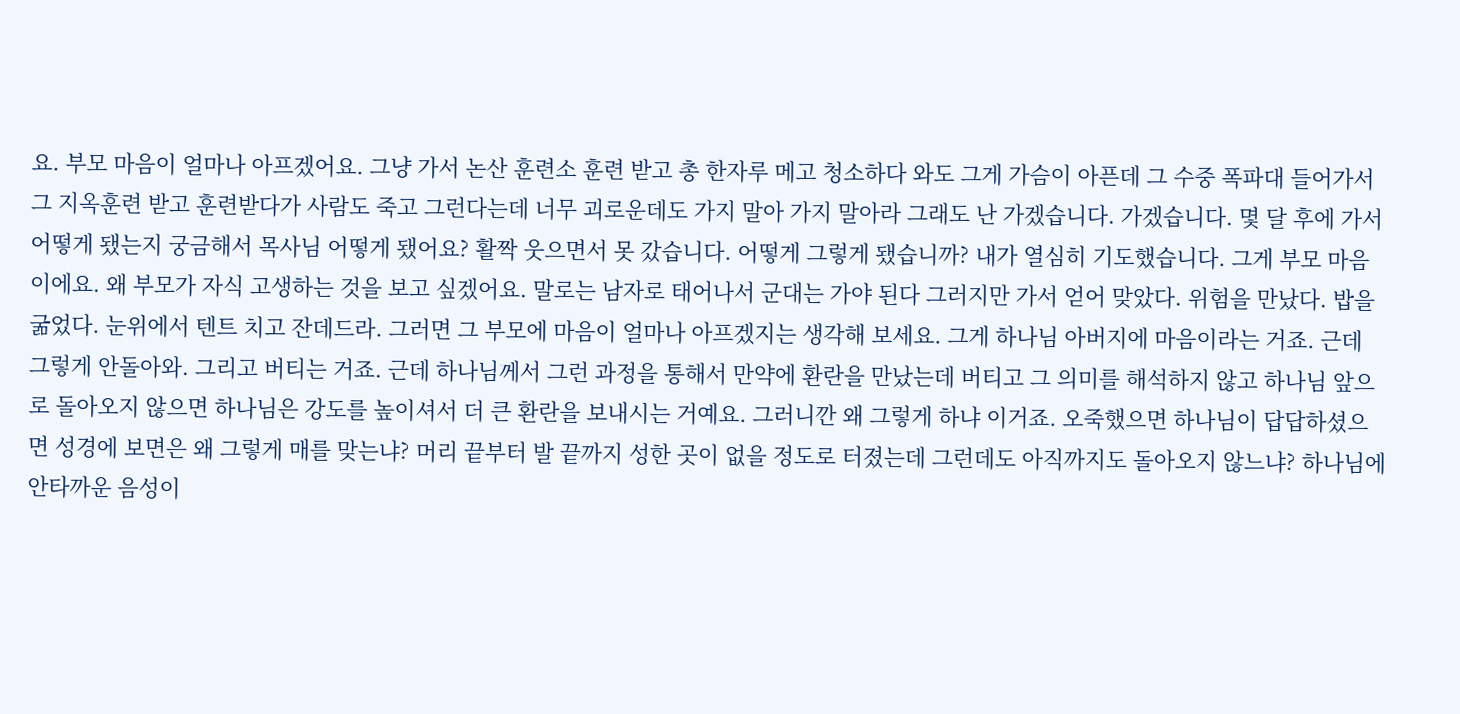요. 부모 마음이 얼마나 아프겠어요. 그냥 가서 논산 훈련소 훈련 받고 총 한자루 메고 청소하다 와도 그게 가슴이 아픈데 그 수중 폭파대 들어가서 그 지옥훈련 받고 훈련받다가 사람도 죽고 그런다는데 너무 괴로운데도 가지 말아 가지 말아라 그래도 난 가겠습니다. 가겠습니다. 몇 달 후에 가서 어떻게 됐는지 궁금해서 목사님 어떻게 됐어요? 활짝 웃으면서 못 갔습니다. 어떻게 그렇게 됐습니까? 내가 열심히 기도했습니다. 그게 부모 마음이에요. 왜 부모가 자식 고생하는 것을 보고 싶겠어요. 말로는 남자로 태어나서 군대는 가야 된다 그러지만 가서 얻어 맞았다. 위험을 만났다. 밥을 굶었다. 눈위에서 텐트 치고 잔데드라. 그러면 그 부모에 마음이 얼마나 아프겠지는 생각해 보세요. 그게 하나님 아버지에 마음이라는 거죠. 근데 그렇게 안돌아와. 그리고 버티는 거죠. 근데 하나님께서 그런 과정을 통해서 만약에 환란을 만났는데 버티고 그 의미를 해석하지 않고 하나님 앞으로 돌아오지 않으면 하나님은 강도를 높이셔서 더 큰 환란을 보내시는 거예요. 그러니깐 왜 그렇게 하냐 이거죠. 오죽했으면 하나님이 답답하셨으면 성경에 보면은 왜 그렇게 매를 맞는냐? 머리 끝부터 발 끝까지 성한 곳이 없을 정도로 터졌는데 그런데도 아직까지도 돌아오지 않느냐? 하나님에 안타까운 음성이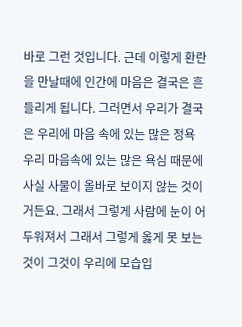바로 그런 것입니다. 근데 이렇게 환란을 만날때에 인간에 마음은 결국은 흔들리게 됩니다. 그러면서 우리가 결국은 우리에 마음 속에 있는 많은 정욕 우리 마음속에 있는 많은 욕심 때문에 사실 사물이 올바로 보이지 않는 것이거든요. 그래서 그렇게 사람에 눈이 어두워져서 그래서 그렇게 옳게 못 보는 것이 그것이 우리에 모습입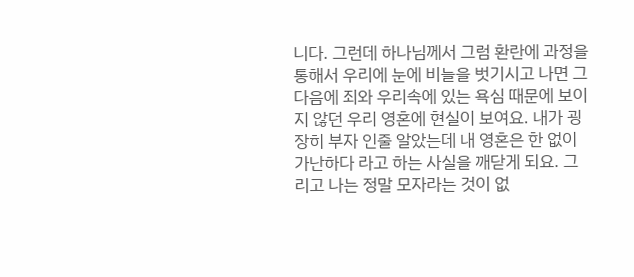니다. 그런데 하나님께서 그럼 환란에 과정을 통해서 우리에 눈에 비늘을 벗기시고 나면 그 다음에 죄와 우리속에 있는 욕심 때문에 보이지 않던 우리 영혼에 현실이 보여요. 내가 굉장히 부자 인줄 알았는데 내 영혼은 한 없이 가난하다 라고 하는 사실을 깨닫게 되요. 그리고 나는 정말 모자라는 것이 없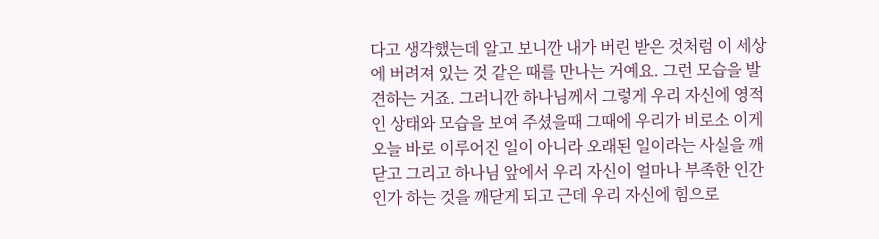다고 생각했는데 알고 보니깐 내가 버린 받은 것처럼 이 세상에 버려져 있는 것 같은 때를 만나는 거예요. 그런 모습을 발견하는 거죠. 그러니깐 하나님께서 그렇게 우리 자신에 영적인 상태와 모습을 보여 주셨을때 그때에 우리가 비로소 이게 오늘 바로 이루어진 일이 아니라 오래된 일이라는 사실을 깨닫고 그리고 하나님 앞에서 우리 자신이 얼마나 부족한 인간인가 하는 것을 깨닫게 되고 근데 우리 자신에 힘으로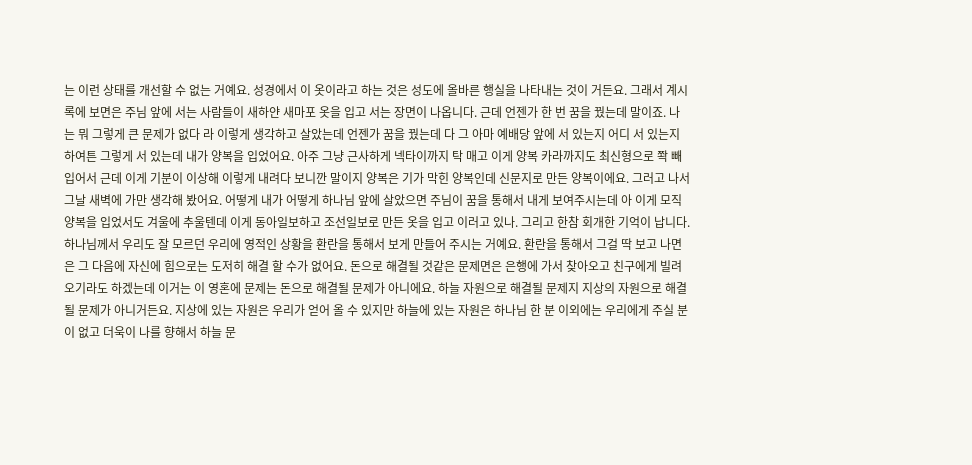는 이런 상태를 개선할 수 없는 거예요. 성경에서 이 옷이라고 하는 것은 성도에 올바른 행실을 나타내는 것이 거든요. 그래서 계시록에 보면은 주님 앞에 서는 사람들이 새하얀 새마포 옷을 입고 서는 장면이 나옵니다. 근데 언젠가 한 번 꿈을 꿨는데 말이죠. 나는 뭐 그렇게 큰 문제가 없다 라 이렇게 생각하고 살았는데 언젠가 꿈을 꿨는데 다 그 아마 예배당 앞에 서 있는지 어디 서 있는지 하여튼 그렇게 서 있는데 내가 양복을 입었어요. 아주 그냥 근사하게 넥타이까지 탁 매고 이게 양복 카라까지도 최신형으로 쫙 빼입어서 근데 이게 기분이 이상해 이렇게 내려다 보니깐 말이지 양복은 기가 막힌 양복인데 신문지로 만든 양복이에요. 그러고 나서 그날 새벽에 가만 생각해 봤어요. 어떻게 내가 어떻게 하나님 앞에 살았으면 주님이 꿈을 통해서 내게 보여주시는데 아 이게 모직 양복을 입었서도 겨울에 추울텐데 이게 동아일보하고 조선일보로 만든 옷을 입고 이러고 있나. 그리고 한참 회개한 기억이 납니다. 하나님께서 우리도 잘 모르던 우리에 영적인 상황을 환란을 통해서 보게 만들어 주시는 거예요. 환란을 통해서 그걸 딱 보고 나면은 그 다음에 자신에 힘으로는 도저히 해결 할 수가 없어요. 돈으로 해결될 것같은 문제면은 은행에 가서 찾아오고 친구에게 빌려 오기라도 하겠는데 이거는 이 영혼에 문제는 돈으로 해결될 문제가 아니에요. 하늘 자원으로 해결될 문제지 지상의 자원으로 해결될 문제가 아니거든요. 지상에 있는 자원은 우리가 얻어 올 수 있지만 하늘에 있는 자원은 하나님 한 분 이외에는 우리에게 주실 분이 없고 더욱이 나를 향해서 하늘 문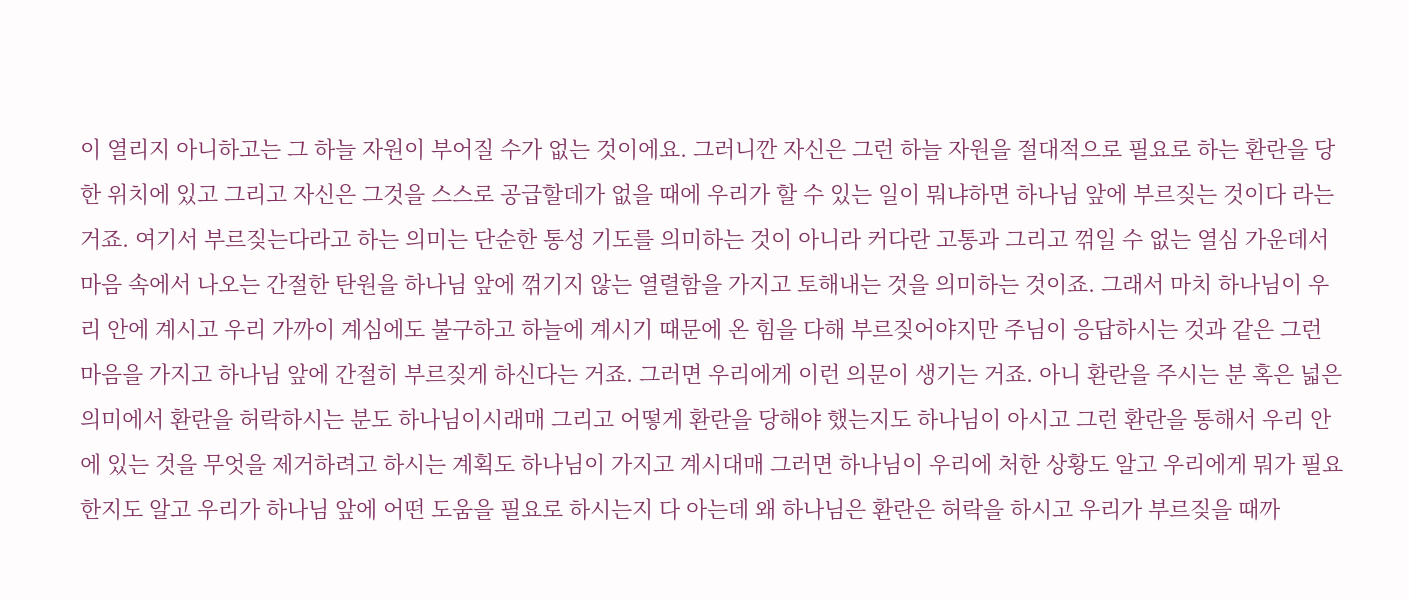이 열리지 아니하고는 그 하늘 자원이 부어질 수가 없는 것이에요. 그러니깐 자신은 그런 하늘 자원을 절대적으로 필요로 하는 환란을 당한 위치에 있고 그리고 자신은 그것을 스스로 공급할데가 없을 때에 우리가 할 수 있는 일이 뭐냐하면 하나님 앞에 부르짖는 것이다 라는 거죠. 여기서 부르짖는다라고 하는 의미는 단순한 통성 기도를 의미하는 것이 아니라 커다란 고통과 그리고 꺾일 수 없는 열심 가운데서 마음 속에서 나오는 간절한 탄원을 하나님 앞에 꺾기지 않는 열렬함을 가지고 토해내는 것을 의미하는 것이죠. 그래서 마치 하나님이 우리 안에 계시고 우리 가까이 계심에도 불구하고 하늘에 계시기 때문에 온 힘을 다해 부르짖어야지만 주님이 응답하시는 것과 같은 그런 마음을 가지고 하나님 앞에 간절히 부르짖게 하신다는 거죠. 그러면 우리에게 이런 의문이 생기는 거죠. 아니 환란을 주시는 분 혹은 넓은 의미에서 환란을 허락하시는 분도 하나님이시래매 그리고 어떻게 환란을 당해야 했는지도 하나님이 아시고 그런 환란을 통해서 우리 안에 있는 것을 무엇을 제거하려고 하시는 계획도 하나님이 가지고 계시대매 그러면 하나님이 우리에 처한 상황도 알고 우리에게 뭐가 필요한지도 알고 우리가 하나님 앞에 어떤 도움을 필요로 하시는지 다 아는데 왜 하나님은 환란은 허락을 하시고 우리가 부르짖을 때까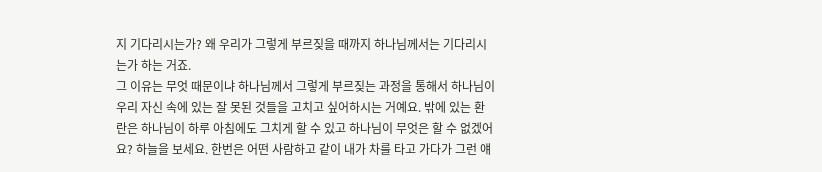지 기다리시는가? 왜 우리가 그렇게 부르짖을 때까지 하나님께서는 기다리시는가 하는 거죠.
그 이유는 무엇 때문이냐 하나님께서 그렇게 부르짖는 과정을 통해서 하나님이 우리 자신 속에 있는 잘 못된 것들을 고치고 싶어하시는 거예요. 밖에 있는 환란은 하나님이 하루 아침에도 그치게 할 수 있고 하나님이 무엇은 할 수 없겠어요? 하늘을 보세요. 한번은 어떤 사람하고 같이 내가 차를 타고 가다가 그런 얘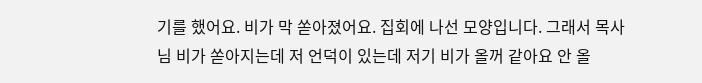기를 했어요. 비가 막 쏟아졌어요. 집회에 나선 모양입니다. 그래서 목사님 비가 쏟아지는데 저 언덕이 있는데 저기 비가 올꺼 같아요 안 올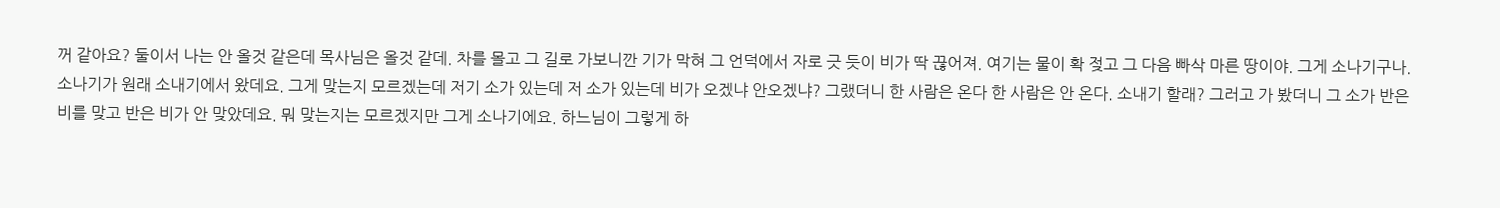꺼 같아요? 둘이서 나는 안 올것 같은데 목사님은 올것 같데. 차를 몰고 그 길로 가보니깐 기가 막혀 그 언덕에서 자로 긋 듯이 비가 딱 끊어져. 여기는 물이 확 젖고 그 다음 빠삭 마른 땅이야. 그게 소나기구나. 소나기가 원래 소내기에서 왔데요. 그게 맞는지 모르겠는데 저기 소가 있는데 저 소가 있는데 비가 오겠냐 안오겠냐? 그랬더니 한 사람은 온다 한 사람은 안 온다. 소내기 할래? 그러고 가 봤더니 그 소가 반은 비를 맞고 반은 비가 안 맞았데요. 뭐 맞는지는 모르겠지만 그게 소나기에요. 하느님이 그렇게 하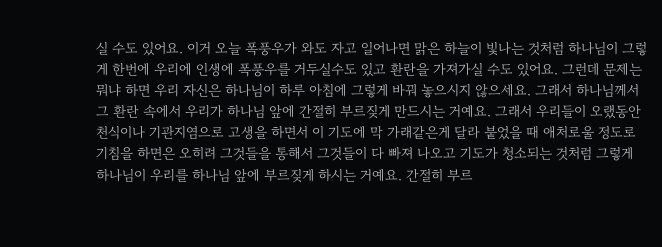실 수도 있어요. 이거 오늘 폭풍우가 와도 자고 일어나면 맑은 하늘이 빛나는 것처럼 하나님이 그렇게 한번에 우리에 인생에 폭풍우를 거두실수도 있고 환란을 가져가실 수도 있어요. 그런데 문제는 뭐냐 하면 우리 자신은 하나님이 하루 아침에 그렇게 바꿔 놓으시지 않으세요. 그래서 하나님께서 그 환란 속에서 우리가 하나님 앞에 간절히 부르짖게 만드시는 거예요. 그래서 우리들이 오랬동안 천식이나 기관지염으로 고생을 하면서 이 기도에 막 가래같은게 달라 붙었을 때 애처로울 정도로 기침을 하면은 오히려 그것들을 통해서 그것들이 다 빠져 나오고 기도가 청소되는 것처럼 그렇게 하나님이 우리를 하나님 앞에 부르짖게 하시는 거예요. 간절히 부르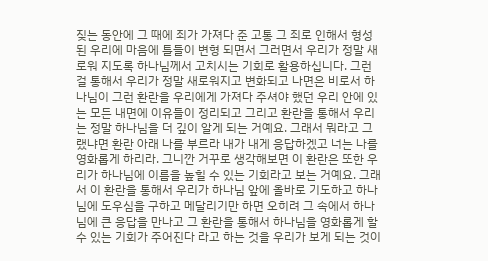짖는 동안에 그 때에 죄가 가져다 준 고통 그 죄로 인해서 형성된 우리에 마음에 틀들이 변형 되면서 그러면서 우리가 정말 새로워 지도록 하나님께서 고치시는 기회로 활용하십니다. 그런걸 통해서 우리가 정말 새로워지고 변화되고 나면은 비로서 하나님이 그런 환란을 우리에게 가져다 주셔야 했던 우리 안에 있는 모든 내면에 이유들이 정리되고 그리고 환란을 통해서 우리는 정말 하나님을 더 깊이 알게 되는 거예요. 그래서 뭐라고 그랬냐면 환란 아래 나를 부르라 내가 내게 응답하겠고 너는 나를 영화롭게 하리라. 그니깐 거꾸로 생각해보면 이 환란은 또한 우리가 하나님에 이름을 높힐 수 있는 기회라고 보는 거예요. 그래서 이 환란을 통해서 우리가 하나님 앞에 올바로 기도하고 하나님에 도우심을 구하고 메달리기만 하면 오히려 그 속에서 하나님에 큰 응답을 만나고 그 환란을 통해서 하나님을 영화롭게 할 수 있는 기회가 주어진다 라고 하는 것을 우리가 보게 되는 것이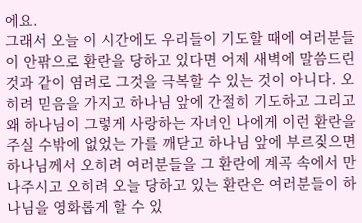에요.
그래서 오늘 이 시간에도 우리들이 기도할 때에 여러분들이 안팎으로 환란을 당하고 있다면 어제 새벽에 말씀드린 것과 같이 염려로 그것을 극복할 수 있는 것이 아니다. 오히려 믿음을 가지고 하나님 앞에 간절히 기도하고 그리고 왜 하나님이 그렇게 사랑하는 자녀인 나에게 이런 환란을 주실 수밖에 없었는 가를 깨닫고 하나님 앞에 부르짖으면 하나님께서 오히려 여러분들을 그 환란에 계곡 속에서 만나주시고 오히려 오늘 당하고 있는 환란은 여러분들이 하나님을 영화롭게 할 수 있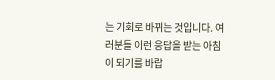는 기회로 바뀌는 것입니다. 여러분들 이런 응답을 받는 아침이 되기를 바랍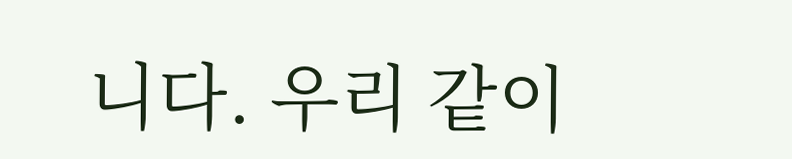니다. 우리 같이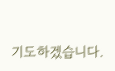기도하겠습니다.